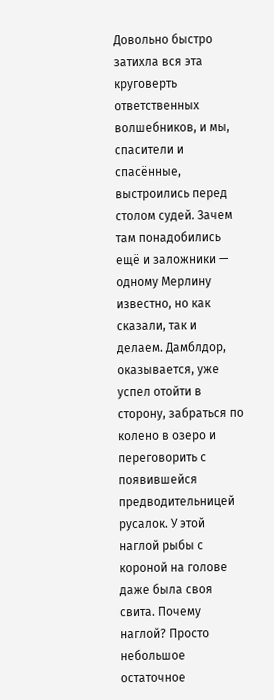Довольно быстро затихла вся эта круговерть ответственных волшебников, и мы, спасители и спасённые, выстроились перед столом судей. Зачем там понадобились ещё и заложники — одному Мерлину известно, но как сказали, так и делаем. Дамблдор, оказывается, уже успел отойти в сторону, забраться по колено в озеро и переговорить с появившейся предводительницей русалок. У этой наглой рыбы с короной на голове даже была своя свита. Почему наглой? Просто небольшое остаточное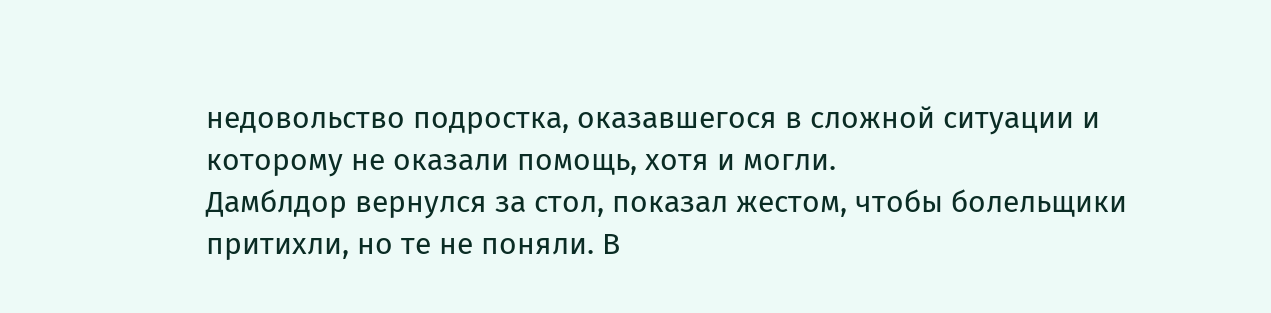недовольство подростка, оказавшегося в сложной ситуации и которому не оказали помощь, хотя и могли.
Дамблдор вернулся за стол, показал жестом, чтобы болельщики притихли, но те не поняли. В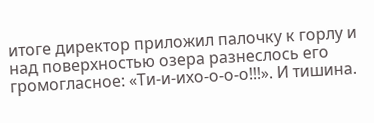итоге директор приложил палочку к горлу и над поверхностью озера разнеслось его громогласное: «Ти-и-ихо-о-о-о!!!». И тишина.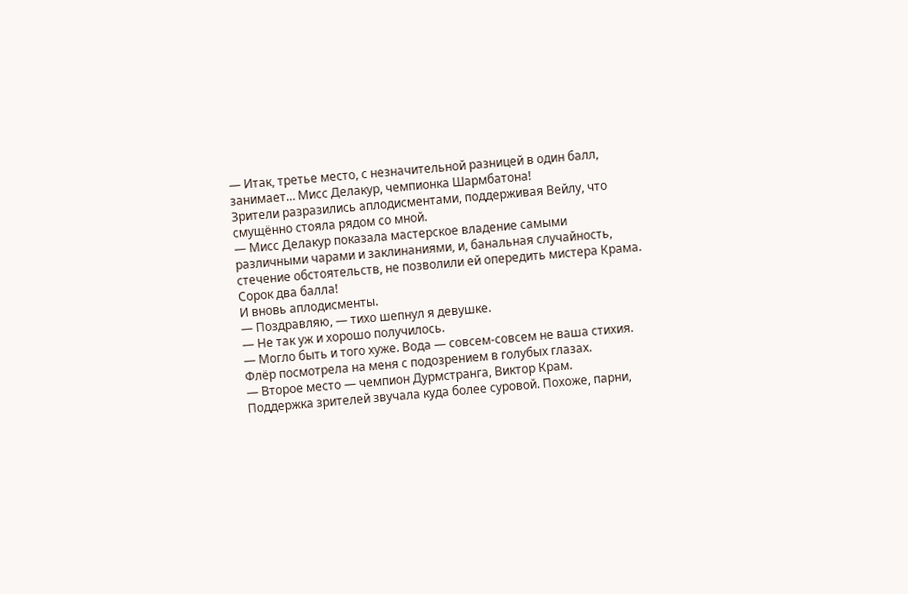— Итак, третье место, с незначительной разницей в один балл, занимает… Мисс Делакур, чемпионка Шармбатона!
Зрители разразились аплодисментами, поддерживая Вейлу, что смущённо стояла рядом со мной.
— Мисс Делакур показала мастерское владение самыми различными чарами и заклинаниями, и, банальная случайность, стечение обстоятельств, не позволили ей опередить мистера Крама. Сорок два балла!
И вновь аплодисменты.
— Поздравляю, — тихо шепнул я девушке.
— Не так уж и хорошо получилось.
— Могло быть и того хуже. Вода — совсем-совсем не ваша стихия.
Флёр посмотрела на меня с подозрением в голубых глазах.
— Второе место — чемпион Дурмстранга, Виктор Крам.
Поддержка зрителей звучала куда более суровой. Похоже, парни,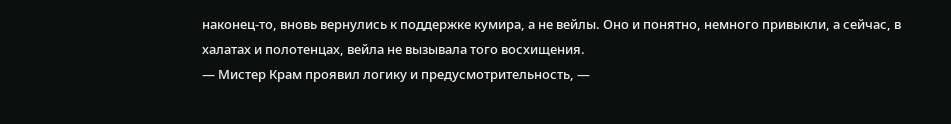наконец-то, вновь вернулись к поддержке кумира, а не вейлы. Оно и понятно, немного привыкли, а сейчас, в халатах и полотенцах, вейла не вызывала того восхищения.
— Мистер Крам проявил логику и предусмотрительность, —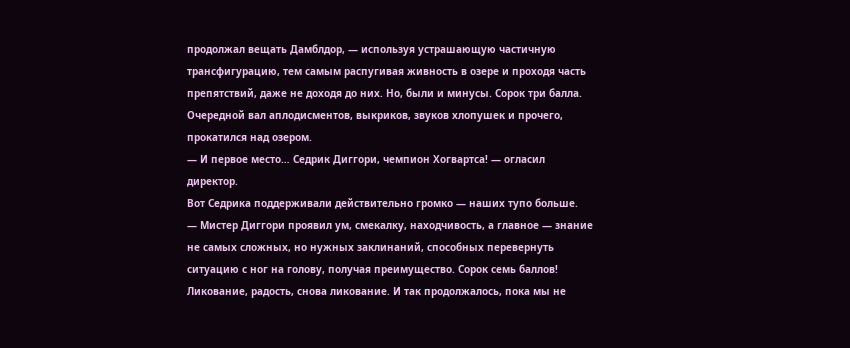продолжал вещать Дамблдор, — используя устрашающую частичную трансфигурацию, тем самым распугивая живность в озере и проходя часть препятствий, даже не доходя до них. Но, были и минусы. Сорок три балла.
Очередной вал аплодисментов, выкриков, звуков хлопушек и прочего, прокатился над озером.
— И первое место… Седрик Диггори, чемпион Хогвартса! — огласил директор.
Вот Седрика поддерживали действительно громко — наших тупо больше.
— Мистер Диггори проявил ум, смекалку, находчивость, а главное — знание не самых сложных, но нужных заклинаний, способных перевернуть ситуацию с ног на голову, получая преимущество. Сорок семь баллов!
Ликование, радость, снова ликование. И так продолжалось, пока мы не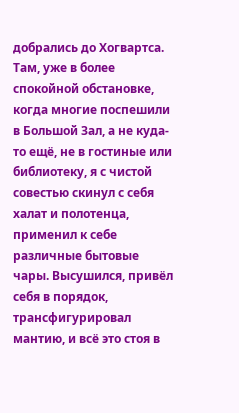добрались до Хогвартса. Там, уже в более спокойной обстановке, когда многие поспешили в Большой Зал, а не куда-то ещё, не в гостиные или библиотеку, я с чистой совестью скинул с себя халат и полотенца, применил к себе различные бытовые чары. Высушился, привёл себя в порядок, трансфигурировал мантию, и всё это стоя в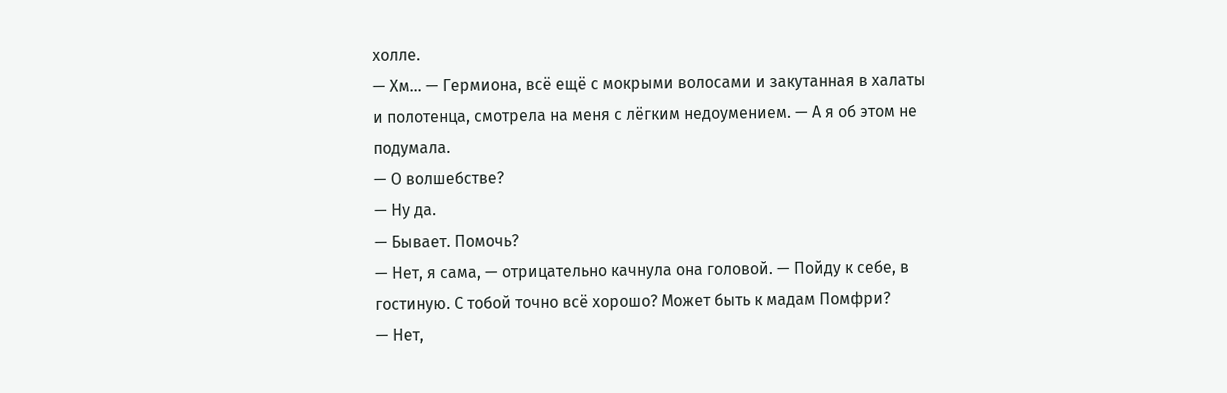холле.
— Хм… — Гермиона, всё ещё с мокрыми волосами и закутанная в халаты и полотенца, смотрела на меня с лёгким недоумением. — А я об этом не подумала.
— О волшебстве?
— Ну да.
— Бывает. Помочь?
— Нет, я сама, — отрицательно качнула она головой. — Пойду к себе, в гостиную. С тобой точно всё хорошо? Может быть к мадам Помфри?
— Нет,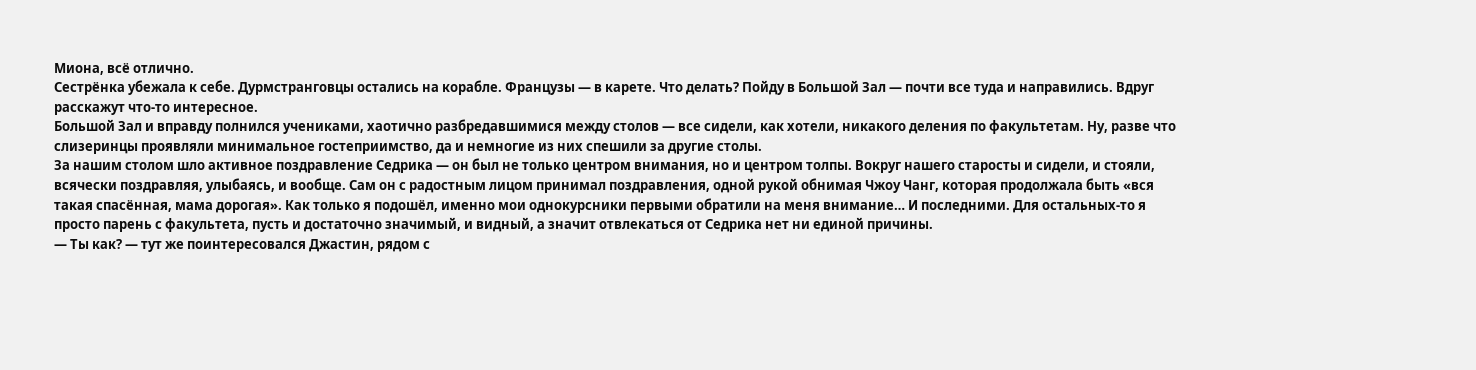Миона, всё отлично.
Сестрёнка убежала к себе. Дурмстранговцы остались на корабле. Французы — в карете. Что делать? Пойду в Большой Зал — почти все туда и направились. Вдруг расскажут что-то интересное.
Большой Зал и вправду полнился учениками, хаотично разбредавшимися между столов — все сидели, как хотели, никакого деления по факультетам. Ну, разве что слизеринцы проявляли минимальное гостеприимство, да и немногие из них спешили за другие столы.
За нашим столом шло активное поздравление Седрика — он был не только центром внимания, но и центром толпы. Вокруг нашего старосты и сидели, и стояли, всячески поздравляя, улыбаясь, и вообще. Сам он с радостным лицом принимал поздравления, одной рукой обнимая Чжоу Чанг, которая продолжала быть «вся такая спасённая, мама дорогая». Как только я подошёл, именно мои однокурсники первыми обратили на меня внимание… И последними. Для остальных-то я просто парень с факультета, пусть и достаточно значимый, и видный, а значит отвлекаться от Седрика нет ни единой причины.
— Ты как? — тут же поинтересовался Джастин, рядом с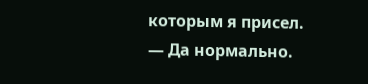которым я присел.
— Да нормально.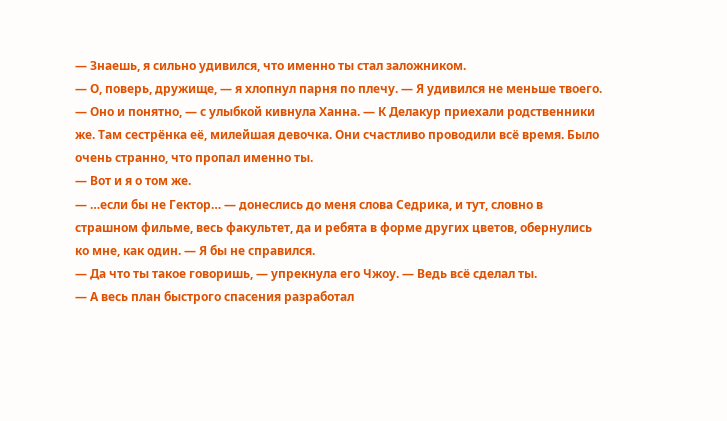— Знаешь, я сильно удивился, что именно ты стал заложником.
— О, поверь, дружище, — я хлопнул парня по плечу. — Я удивился не меньше твоего.
— Оно и понятно, — с улыбкой кивнула Ханна. — К Делакур приехали родственники же. Там сестрёнка её, милейшая девочка. Они счастливо проводили всё время. Было очень странно, что пропал именно ты.
— Вот и я о том же.
— …если бы не Гектор… — донеслись до меня слова Седрика, и тут, словно в страшном фильме, весь факультет, да и ребята в форме других цветов, обернулись ко мне, как один. — Я бы не справился.
— Да что ты такое говоришь, — упрекнула его Чжоу. — Ведь всё сделал ты.
— А весь план быстрого спасения разработал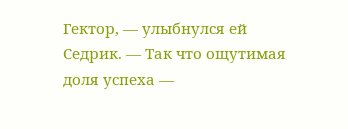Гектор, — улыбнулся ей Седрик. — Так что ощутимая доля успеха —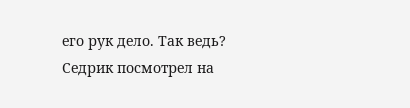его рук дело. Так ведь?
Седрик посмотрел на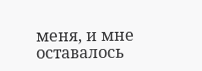меня, и мне оставалось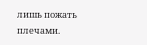лишь пожать плечами.